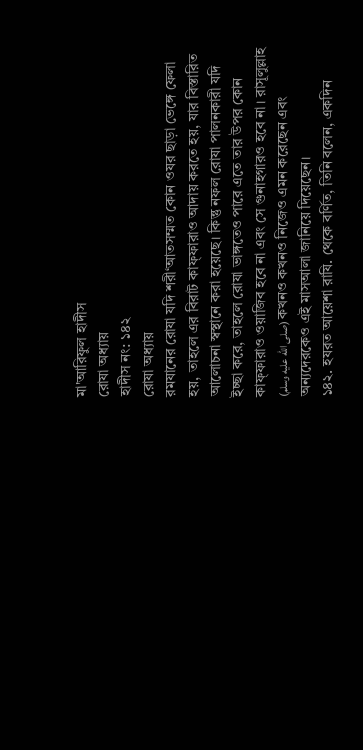মা'আরিফুল হাদীস
রোযা অধ্যায়
হাদীস নং: ১৪২
রোযা অধ্যায়
রমযানের রোযা যদি শরী‘আতসম্মত কোন ওযর ছাড়া ভেঙ্গে ফেলা হয়, তাহলে এর বিরাট কাফ্ফারাও আদায় করতে হয়, যার বিস্তারিত আলোচনা স্বস্থানে করা হয়েছে। কিন্তু নফল রোযা পালনকারী যদি ইচ্ছা করে, তাহলে রোযা ভাঙ্গতেও পারে এতে তার উপর কোন কাফ্ফারাও ওয়াজিব হবে না এবং সে গুনাহগারও হবে না। রাসূলুল্লাহ (صلى الله عليه وسلم) কখনও কখনও নিজেও এমন করেছেন এবং অন্যদেরকেও এই মাসআলা জানিয়ে দিয়েছেন।
১৪২. হযরত আয়েশা রাযি. থেকে বর্ণিত, তিনি বলেন, একদিন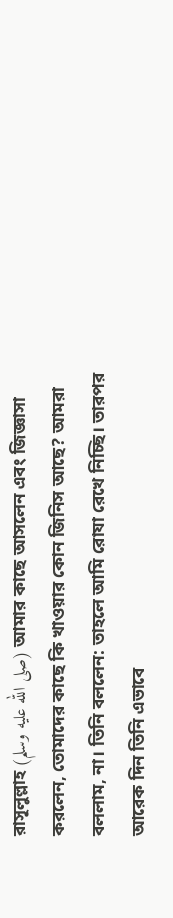রাসূলুল্লাহ (صلى الله عليه وسلم) আমার কাছে আসলেন এবং জিজ্ঞাসা করলেন, তোমাদের কাছে কি খাওয়ার কোন জিনিস আছে? আমরা বললাম, না। তিনি বললেন: তাহলে আমি রোযা রেখে নিচ্ছি। তারপর আরেক দিন তিনি এভাবে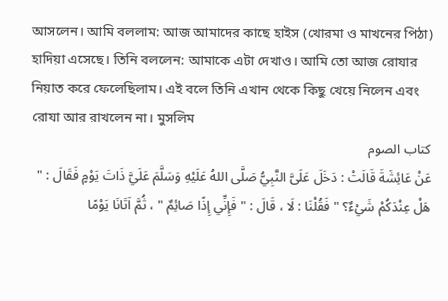আসলেন। আমি বললাম: আজ আমাদের কাছে হাইস (খোরমা ও মাখনের পিঠা) হাদিয়া এসেছে। তিনি বললেন: আমাকে এটা দেখাও। আমি তো আজ রোযার নিয়াত করে ফেলেছিলাম। এই বলে তিনি এখান থেকে কিছু খেয়ে নিলেন এবং রোযা আর রাখলেন না। মুসলিম
کتاب الصوم
عَنْ عَائِشَةَ قَالَتْ : دَخَلَ عَلَىَّ النَّبِيُّ صَلَّى اللهُ عَلَيْهِ وَسَلَّمَ عَلَيَّ ذَاتَ يَوْمٍ فَقَالَ : " هَلْ عِنْدَكُمْ شَيْءٌ؟ " فَقُلْنَا : لَا ، قَالَ : " فَإِنِّي إِذًا صَائِمٌ " ، ثُمَّ اَتَانَا يَوْمًا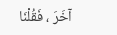آخَرَ ، فَقُلْنَا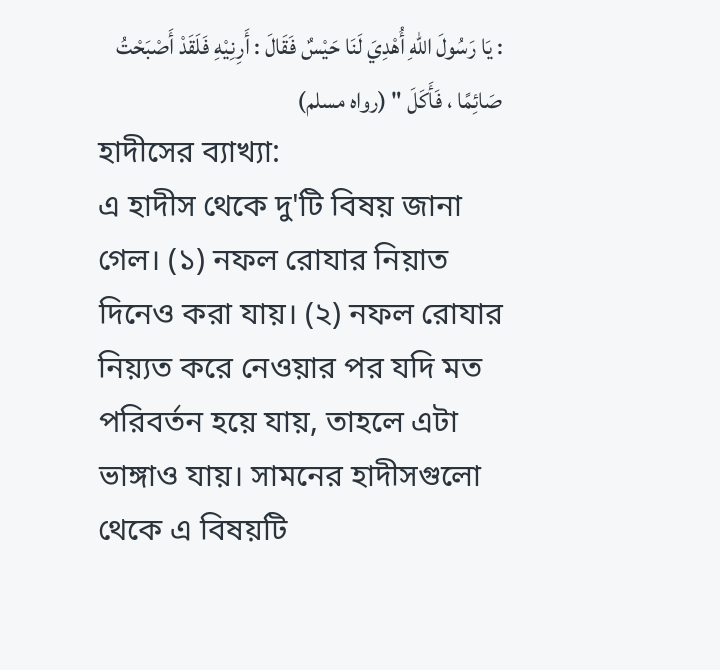: يَا رَسُولَ اللهِ أُهْدِيَ لَنَا حَيْسٌ فَقَالَ : أَرِنِيْهِ فَلَقَدْ أَصْبَحْتُ صَائِمًا ، فَأَكَلَ " (رواه مسلم)
হাদীসের ব্যাখ্যা:
এ হাদীস থেকে দু'টি বিষয় জানা গেল। (১) নফল রোযার নিয়াত দিনেও করা যায়। (২) নফল রোযার নিয়্যত করে নেওয়ার পর যদি মত পরিবর্তন হয়ে যায়, তাহলে এটা ভাঙ্গাও যায়। সামনের হাদীসগুলো থেকে এ বিষয়টি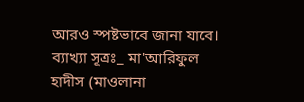আরও স্পষ্টভাবে জানা যাবে।
ব্যাখ্যা সূত্রঃ_ মা'আরিফুল হাদীস (মাওলানা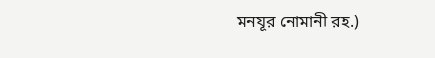মনযূর নোমানী রহ.)